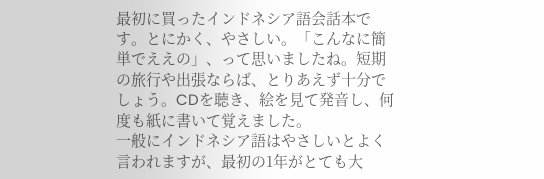最初に買ったインドネシア語会話本です。とにかく、やさしい。「こんなに簡単でええの」、って思いましたね。短期の旅行や出張ならば、とりあえず十分でしょう。CDを聴き、絵を見て発音し、何度も紙に書いて覚えました。
一般にインドネシア語はやさしいとよく言われますが、最初の1年がとても大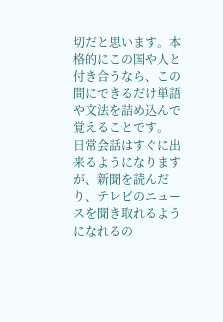切だと思います。本格的にこの国や人と付き合うなら、この間にできるだけ単語や文法を詰め込んで覚えることです。
日常会話はすぐに出来るようになりますが、新聞を読んだり、テレビのニュースを聞き取れるようになれるの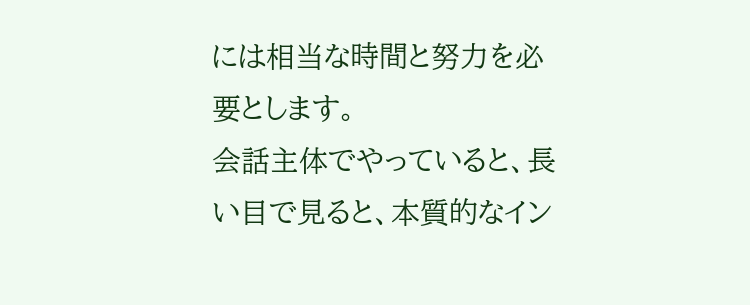には相当な時間と努力を必要とします。
会話主体でやっていると、長い目で見ると、本質的なイン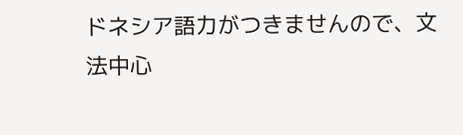ドネシア語力がつきませんので、文法中心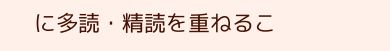に多読・精読を重ねるこ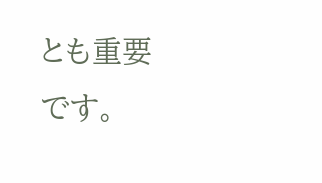とも重要です。